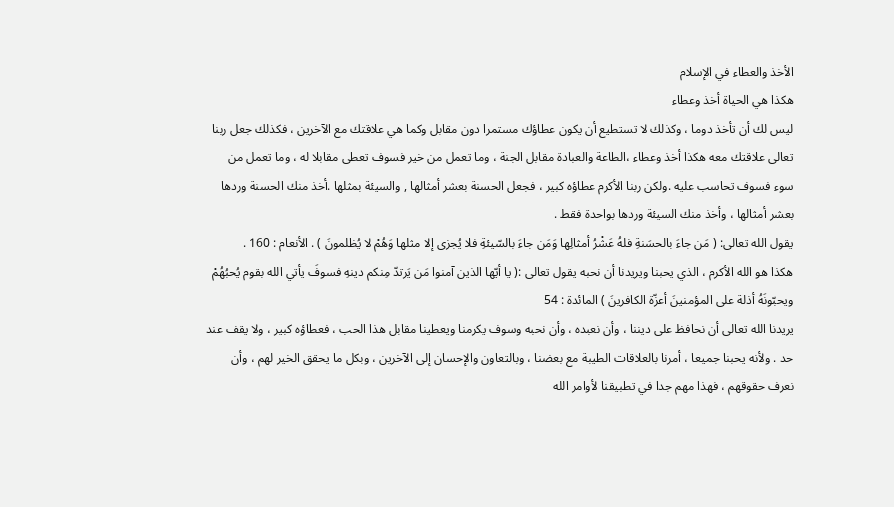الأخذ والعطاء في الإسلام
هكذا هي الحياة أخذ وعطاء
ليس لك أن تأخذ دوما ، وكذلك لا تستطيع أن يكون عطاؤك مستمرا دون مقابل وكما هي علاقتك مع الآخرين ، فكذلك جعل ربنا تعالى علاقتك معه هكذا أخذ وعطاء ،الطاعة والعبادة مقابل الجنة ، وما تعمل من خير فسوف تعطى مقابلا له ، وما تعمل من سوء فسوف تحاسب عليه .ولكن ربنا الأكرم عطاؤه كبير ، فجعل الحسنة بعشر أمثالها , والسيئة بمثلها .أخذ منك الحسنة وردها بعشر أمثالها ، وأخذ منك السيئة وردها بواحدة فقط .
يقول الله تعالى: ( مَن جاءَ بالحسَنةِ فلهُ عَشْرُ أمثالِها وَمَن جاءَ بالسّيئةِ فلا يُجزى إلا مثلها وَهُمْ لا يُظلمونَ ) . الأنعام : 160 .
هكذا هو الله الأكرم ، الذي يحبنا ويريدنا أن نحبه يقول تعالى :( يا أيّها الذين آمنوا مَن يَرتدّ مِنكم دينهِ فسوفَ يأتي الله بقوم يُحبُهُمْ
ويحبّونَهُ أذلة على المؤمنينَ أعزّة الكافرينَ ) المائدة : 54
يريدنا الله تعالى أن نحافظ على ديننا ، وأن نعبده ، وأن نحبه وسوف يكرمنا ويعطينا مقابل هذا الحب ، فعطاؤه كبير ، ولا يقف عند حد . ولأنه يحبنا جميعا ، أمرنا بالعلاقات الطيبة مع بعضنا ، وبالتعاون والإحسان إلى الآخرين ، وبكل ما يحقق الخير لهم ، وأن نعرف حقوقهم ، فهذا مهم جدا في تطبيقنا لأوامر الله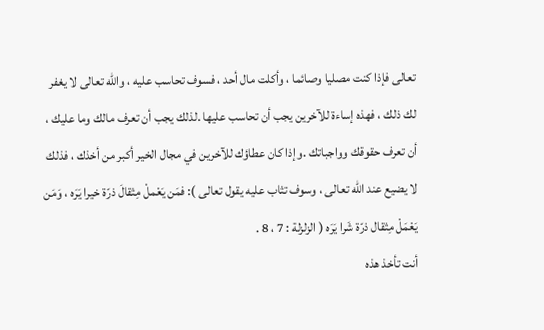تعالى فإذا كنت مصليا وصائما ، وأكلت مال أحد ، فسوف تحاسب عليه ، والله تعالى لا يغفر لك ذلك ، فهذه إساءة للآخرين يجب أن تحاسب عليها .لذلك يجب أن تعرف مالك وما عليك ، أن تعرف حقوقك وواجباتك .وإذا كان عطاؤك للآخرين في مجال الخير أكبر من أخذك ، فذلك لا يضيع عند الله تعالى ، وسوف تثاب عليه يقول تعالى ): فمَن يَعْملْ مِثقالَ ذرّة خيرا يَرَه ، وَمَن يَعْمَلْ مِثقال ذرّة شَرا يَرَه ( الزلزلة : 7 ، 8 .
أنت تأخذ هذه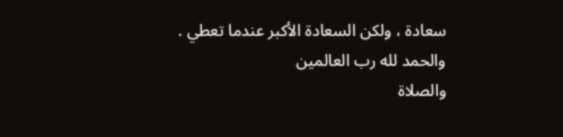سعادة ، ولكن السعادة الأكبر عندما تعطي .
والحمد لله رب العالمين
والصلاة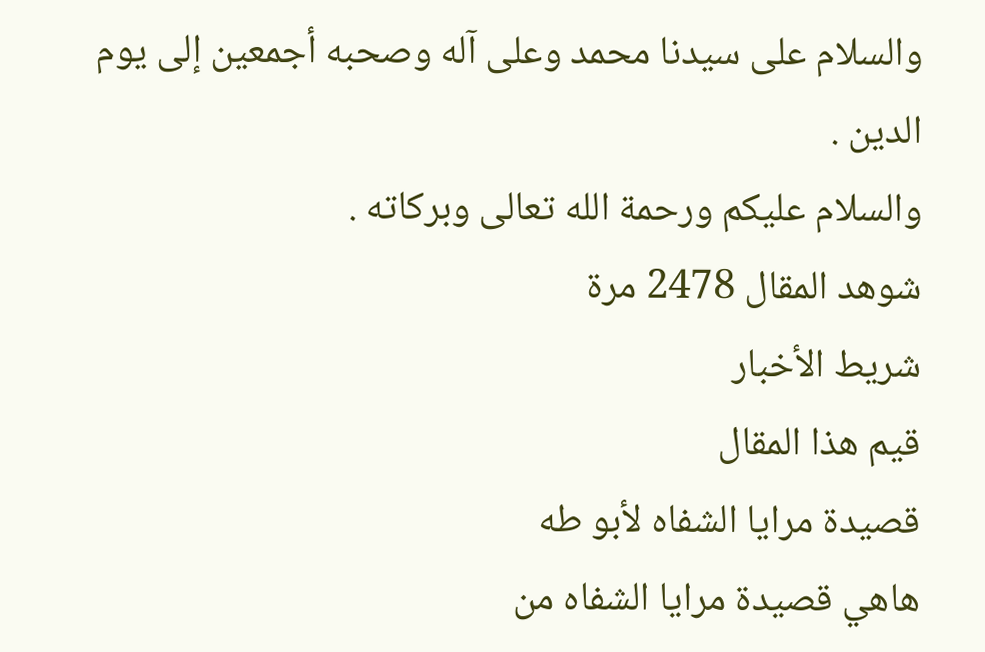والسلام على سيدنا محمد وعلى آله وصحبه أجمعين إلى يوم الدين .
والسلام عليكم ورحمة الله تعالى وبركاته .
شوهد المقال 2478 مرة
شريط الأخبار
قيم هذا المقال
قصيدة مرايا الشفاه لأبو طه
هاهي قصيدة مرايا الشفاه من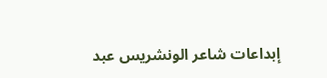إبداعات شاعر الونشريس عبد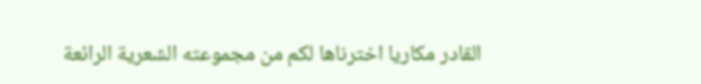القادر مكاريا اخترناها لكم من مجموعته الشعرية الرائعة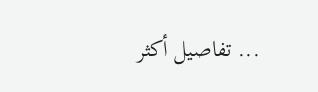... تفاصيل أكثر